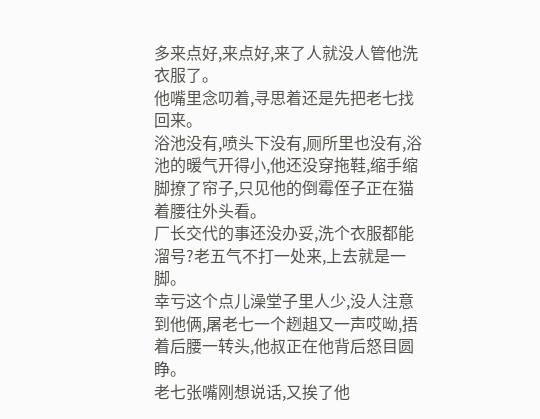多来点好,来点好,来了人就没人管他洗衣服了。
他嘴里念叨着,寻思着还是先把老七找回来。
浴池没有,喷头下没有,厕所里也没有,浴池的暖气开得小,他还没穿拖鞋,缩手缩脚撩了帘子,只见他的倒霉侄子正在猫着腰往外头看。
厂长交代的事还没办妥,洗个衣服都能溜号?老五气不打一处来,上去就是一脚。
幸亏这个点儿澡堂子里人少,没人注意到他俩,屠老七一个趔趄又一声哎呦,捂着后腰一转头,他叔正在他背后怒目圆睁。
老七张嘴刚想说话,又挨了他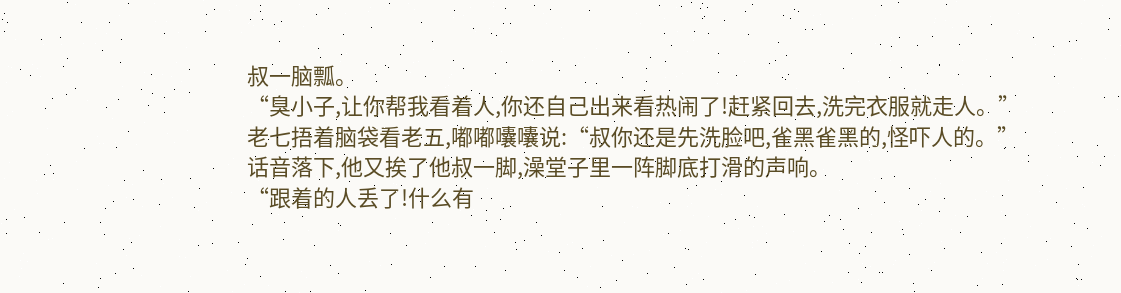叔一脑瓢。
“臭小子,让你帮我看着人,你还自己出来看热闹了!赶紧回去,洗完衣服就走人。”
老七捂着脑袋看老五,嘟嘟囔囔说:“叔你还是先洗脸吧,雀黑雀黑的,怪吓人的。”
话音落下,他又挨了他叔一脚,澡堂子里一阵脚底打滑的声响。
“跟着的人丢了!什么有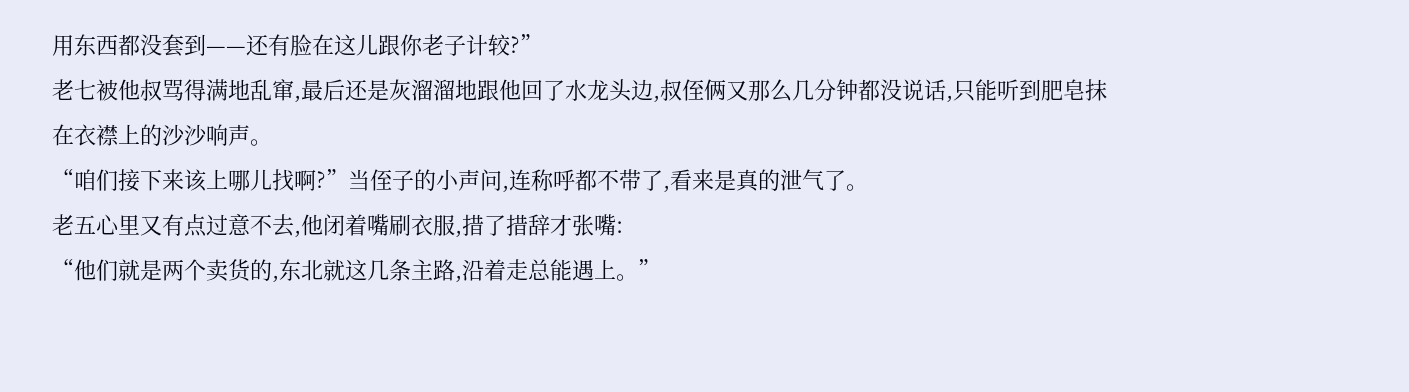用东西都没套到——还有脸在这儿跟你老子计较?”
老七被他叔骂得满地乱窜,最后还是灰溜溜地跟他回了水龙头边,叔侄俩又那么几分钟都没说话,只能听到肥皂抹在衣襟上的沙沙响声。
“咱们接下来该上哪儿找啊?”当侄子的小声问,连称呼都不带了,看来是真的泄气了。
老五心里又有点过意不去,他闭着嘴刷衣服,措了措辞才张嘴:
“他们就是两个卖货的,东北就这几条主路,沿着走总能遇上。”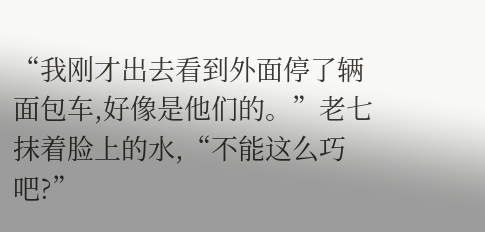“我刚才出去看到外面停了辆面包车,好像是他们的。”老七抹着脸上的水,“不能这么巧吧?”